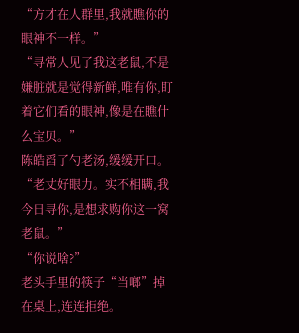“方才在人群里,我就瞧你的眼神不一样。”
“寻常人见了我这老鼠,不是嫌脏就是觉得新鲜,唯有你,盯着它们看的眼神,像是在瞧什么宝贝。”
陈皓舀了勺老汤,缓缓开口。
“老丈好眼力。实不相瞒,我今日寻你,是想求购你这一窝老鼠。”
“你说啥?”
老头手里的筷子“当啷”掉在桌上,连连拒绝。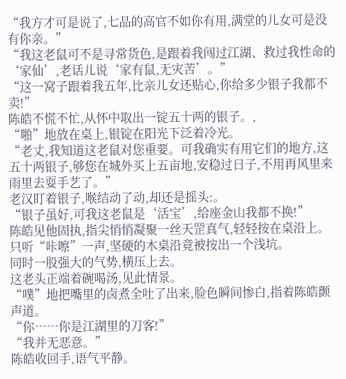“我方才可是说了,七品的高官不如你有用,满堂的儿女可是没有你亲。”
“我这老鼠可不是寻常货色,是跟着我闯过江湖、救过我性命的‘家仙’,老话儿说‘家有鼠,无灾苦’。”
“这一窝子跟着我五年,比亲儿女还贴心,你给多少银子我都不卖!”
陈皓不慌不忙,从怀中取出一锭五十两的银子。,
“啪”地放在桌上,银锭在阳光下泛着冷光。
“老丈,我知道这老鼠对您重要。可我确实有用它们的地方,这五十两银子,够您在城外买上五亩地,安稳过日子,不用再风里来雨里去耍手艺了。”
老汉盯着银子,喉结动了动,却还是摇头:。
“银子虽好,可我这老鼠是‘活宝’,给座金山我都不换!”
陈皓见他固执,指尖悄悄凝聚一丝天罡真气,轻轻按在桌沿上。
只听“咔嚓”一声,坚硬的木桌沿竟被按出一个浅坑。
同时一股强大的气势,横压上去。
这老头正端着碗喝汤,见此情景。
“噗”地把嘴里的卤煮全吐了出来,脸色瞬间惨白,指着陈皓颤声道。
“你……你是江湖里的刀客!”
“我并无恶意。”
陈皓收回手,语气平静。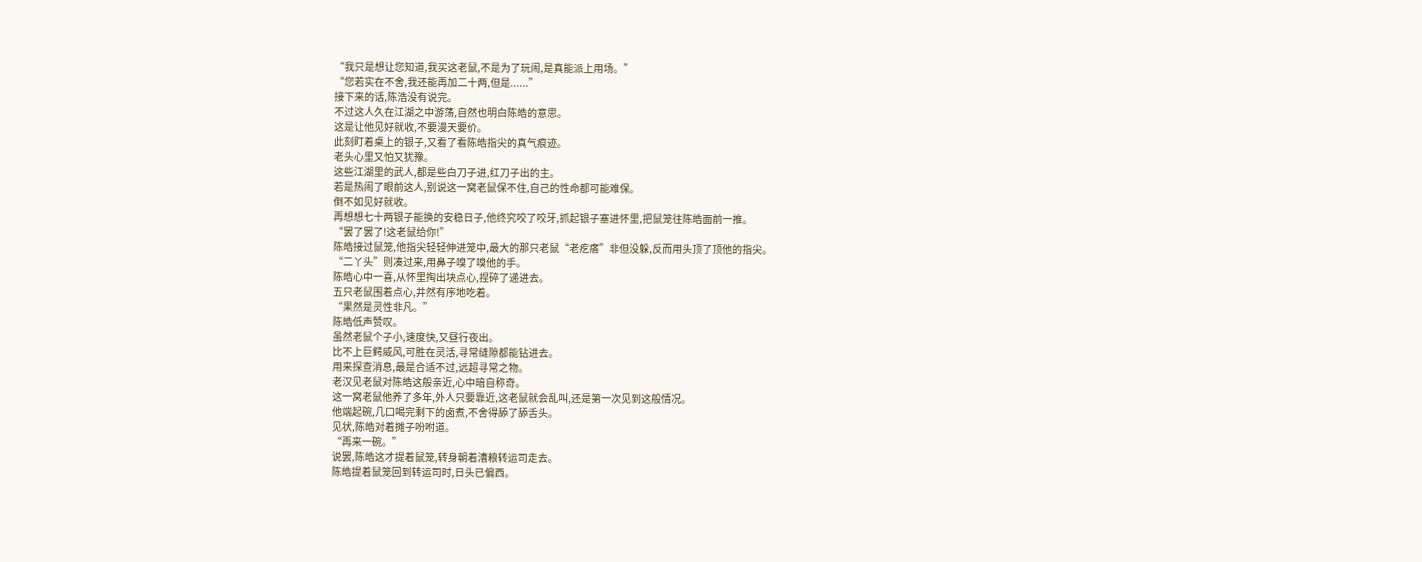“我只是想让您知道,我买这老鼠,不是为了玩闹,是真能派上用场。”
“您若实在不舍,我还能再加二十两,但是......”
接下来的话,陈浩没有说完。
不过这人久在江湖之中游荡,自然也明白陈皓的意思。
这是让他见好就收,不要漫天要价。
此刻盯着桌上的银子,又看了看陈皓指尖的真气痕迹。
老头心里又怕又犹豫。
这些江湖里的武人,都是些白刀子进,红刀子出的主。
若是热闹了眼前这人,别说这一窝老鼠保不住,自己的性命都可能难保。
倒不如见好就收。
再想想七十两银子能换的安稳日子,他终究咬了咬牙,抓起银子塞进怀里,把鼠笼往陈皓面前一推。
“罢了罢了!这老鼠给你!”
陈皓接过鼠笼,他指尖轻轻伸进笼中,最大的那只老鼠“老疙瘩”非但没躲,反而用头顶了顶他的指尖。
“二丫头”则凑过来,用鼻子嗅了嗅他的手。
陈皓心中一喜,从怀里掏出块点心,捏碎了递进去。
五只老鼠围着点心,井然有序地吃着。
“果然是灵性非凡。”
陈皓低声赞叹。
虽然老鼠个子小,速度快,又昼行夜出。
比不上巨鳄威风,可胜在灵活,寻常缝隙都能钻进去。
用来探查消息,最是合适不过,远超寻常之物。
老汉见老鼠对陈皓这般亲近,心中暗自称奇。
这一窝老鼠他养了多年,外人只要靠近,这老鼠就会乱叫,还是第一次见到这般情况。
他端起碗,几口喝完剩下的卤煮,不舍得舔了舔舌头。
见状,陈皓对着摊子吩咐道。
“再来一碗。”
说罢,陈皓这才提着鼠笼,转身朝着漕粮转运司走去。
陈皓提着鼠笼回到转运司时,日头已偏西。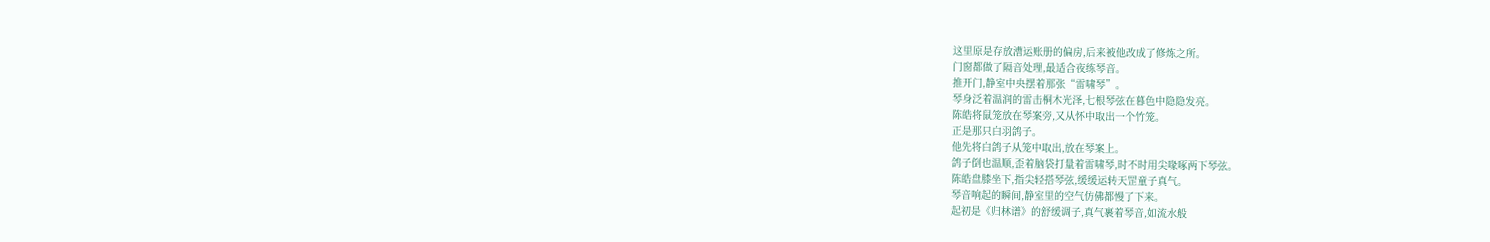这里原是存放漕运账册的偏房,后来被他改成了修炼之所。
门窗都做了隔音处理,最适合夜练琴音。
推开门,静室中央摆着那张“雷啸琴”。
琴身泛着温润的雷击桐木光泽,七根琴弦在暮色中隐隐发亮。
陈皓将鼠笼放在琴案旁,又从怀中取出一个竹笼。
正是那只白羽鸽子。
他先将白鸽子从笼中取出,放在琴案上。
鸽子倒也温顺,歪着脑袋打量着雷啸琴,时不时用尖喙啄两下琴弦。
陈皓盘膝坐下,指尖轻搭琴弦,缓缓运转天罡童子真气。
琴音响起的瞬间,静室里的空气仿佛都慢了下来。
起初是《归林谱》的舒缓调子,真气裹着琴音,如流水般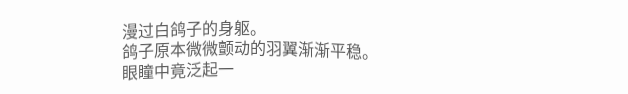漫过白鸽子的身躯。
鸽子原本微微颤动的羽翼渐渐平稳。
眼瞳中竟泛起一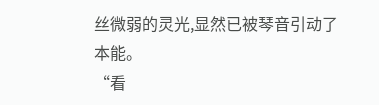丝微弱的灵光,显然已被琴音引动了本能。
“看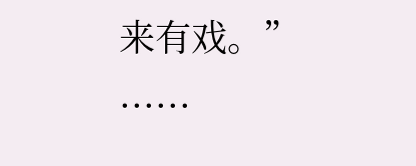来有戏。”
......